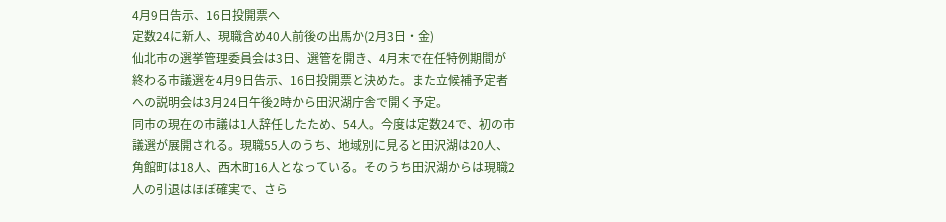4月9日告示、16日投開票へ
定数24に新人、現職含め40人前後の出馬か(2月3日・金)
仙北市の選挙管理委員会は3日、選管を開き、4月末で在任特例期間が終わる市議選を4月9日告示、16日投開票と決めた。また立候補予定者への説明会は3月24日午後2時から田沢湖庁舎で開く予定。
同市の現在の市議は1人辞任したため、54人。今度は定数24で、初の市議選が展開される。現職55人のうち、地域別に見ると田沢湖は20人、角館町は18人、西木町16人となっている。そのうち田沢湖からは現職2人の引退はほぼ確実で、さら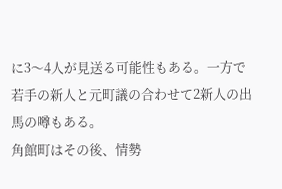に3〜4人が見送る可能性もある。一方で若手の新人と元町議の合わせて2新人の出馬の噂もある。
角館町はその後、情勢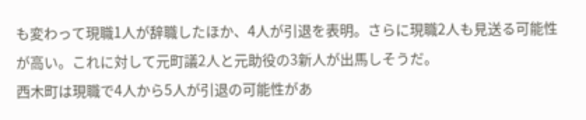も変わって現職1人が辞職したほか、4人が引退を表明。さらに現職2人も見送る可能性が高い。これに対して元町議2人と元助役の3新人が出馬しそうだ。
西木町は現職で4人から5人が引退の可能性があ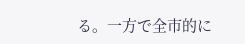る。一方で全市的に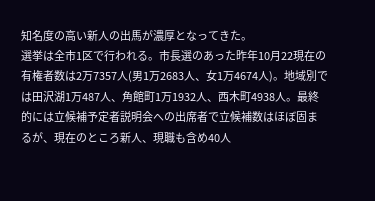知名度の高い新人の出馬が濃厚となってきた。
選挙は全市1区で行われる。市長選のあった昨年10月22現在の有権者数は2万7357人(男1万2683人、女1万4674人)。地域別では田沢湖1万487人、角館町1万1932人、西木町4938人。最終的には立候補予定者説明会への出席者で立候補数はほぼ固まるが、現在のところ新人、現職も含め40人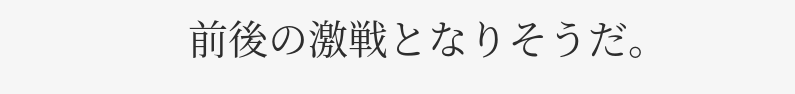前後の激戦となりそうだ。